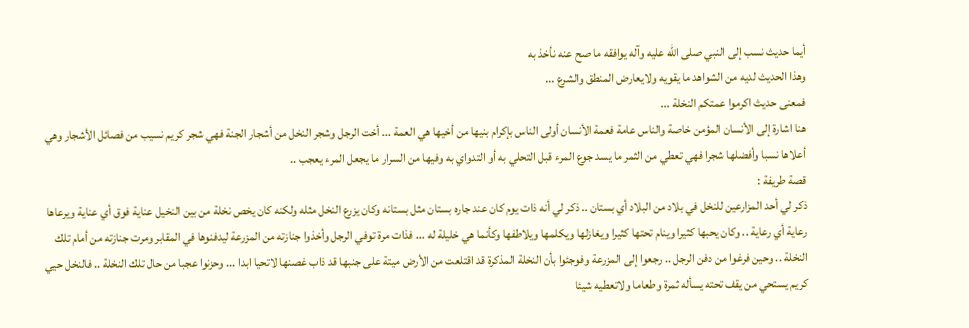أيما حديث نسب إلى النبي صلى الله عليه وآله يوافقه ما صح عنه نأخذ به
وهذا الحديث لديه من الشواهد ما يقويه ولايعارض المنطق والشرع ...
فمعنى حديث اكرموا عمتكم النخلة ...
هنا اشارة إلى الأنسان المؤمن خاصة والناس عامة فعمة الأنسان أولى الناس بإكرام بنيها من أخيها هي العمة ... أخت الرجل وشجر النخل من أشجار الجنة فهي شجر كريم نسيب من فصائل الأشجار وهي أعلاها نسبا وأفضلها شجرا فهي تعطي من الثمر ما يسد جوع المرء قبل التحلي به أو التدواي به وفيها من السرار ما يجعل المرء يعجب ..
قصة طريفة :
ذكر لي أحد المزارعين للنخل في بلاد من البلاد أي بستان .. ذكر لي أنه ذات يوم كان عند جاره بستان مثل بستانه وكان يزرع النخل مثله ولكنه كان يخص نخلة من بين النخيل عناية فوق أي عناية ويرعاها رعاية أي رعاية .. وكان يحبها كثيرا وينام تحتها كثيرا ويغازلها ويكلمها ويلاطفها وكأنما هي خليلة له ... فذات مرة توفي الرجل وأخذوا جنازته من المزرعة ليدفنوها في المقابر ومرت جنازته من أمام تلك النخلة .. وحين فرغوا من دفن الرجل .. رجعوا إلى المزرعة وفوجئوا بأن النخلة المذكرة قد اقتلعت من الأرض ميتة على جنبها قد ذاب غصنها لاتحيا ابدا ... وحزنوا عجبا من حال تلك النخلة .. فالنخل حيي كريم يستحي من يقف تحته يسأله ثمرة وطعاما ولاتعطيه شيئا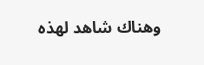وهناك شاهد لهذه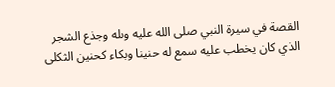القصة في سيرة النبي صلى الله عليه وىله وجذع الشجر الذي كان يخطب عليه سمع له حنينا وبكاء كحنين الثكلى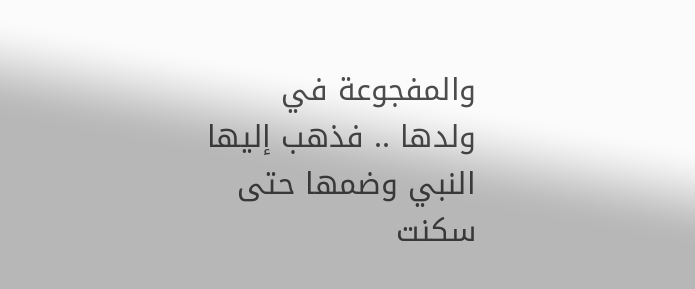والمفجوعة في ولدها .. فذهب إليها النبي وضمها حتى سكنت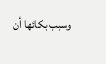وسبب بكائها أن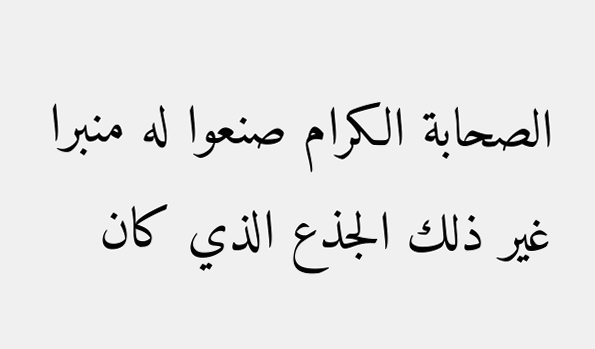الصحابة الكرام صنعوا له منبرا غير ذلك الجذع الذي كان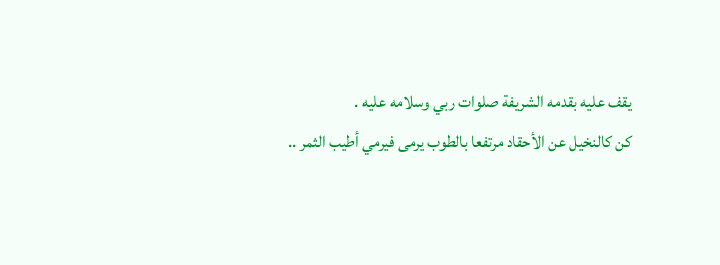يقف عليه بقدمه الشريفة صلوات ربي وسلامه عليه .
كن كالنخيل عن الأحقاد مرتفعا بالطوب يرمى فيرمي أطيب الثمر ..